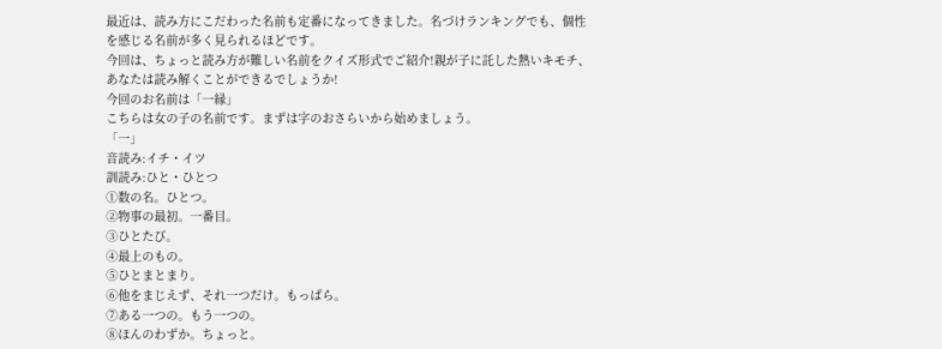最近は、読み方にこだわった名前も定番になってきました。名づけランキングでも、個性を感じる名前が多く見られるほどです。
今回は、ちょっと読み方が難しい名前をクイズ形式でご紹介!親が子に託した熱いキモチ、あなたは読み解くことができるでしょうか!
今回のお名前は「一縁」
こちらは女の子の名前です。まずは字のおさらいから始めましょう。
「一」
音読み:イチ・イツ
訓読み:ひと・ひとつ
①数の名。ひとつ。
②物事の最初。一番目。
③ひとたび。
④最上のもの。
⑤ひとまとまり。
⑥他をまじえず、それ一つだけ。もっぱら。
⑦ある一つの。もう一つの。
⑧ほんのわずか。ちょっと。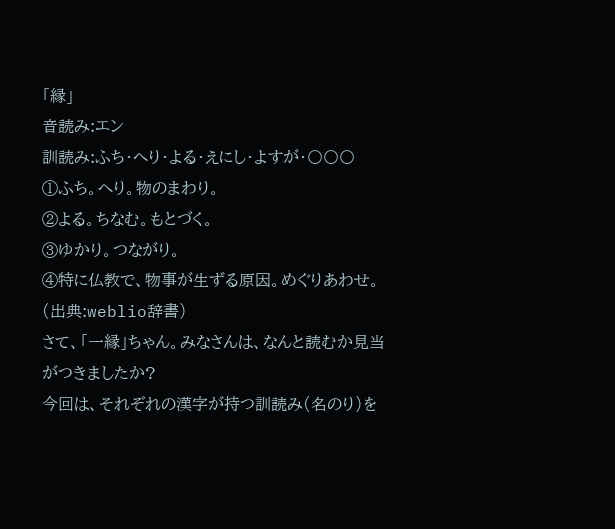「縁」
音読み:エン
訓読み:ふち・へり・よる・えにし・よすが・〇〇〇
①ふち。へり。物のまわり。
②よる。ちなむ。もとづく。
③ゆかり。つながり。
④特に仏教で、物事が生ずる原因。めぐりあわせ。
(出典:weblio辞書)
さて、「一縁」ちゃん。みなさんは、なんと読むか見当がつきましたか?
今回は、それぞれの漢字が持つ訓読み(名のり)を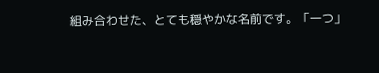組み合わせた、とても穏やかな名前です。「一つ」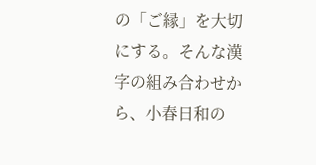の「ご縁」を大切にする。そんな漢字の組み合わせから、小春日和の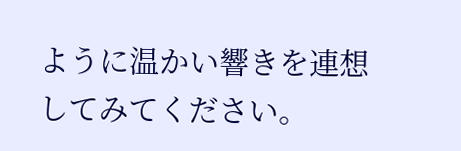ように温かい響きを連想してみてください。